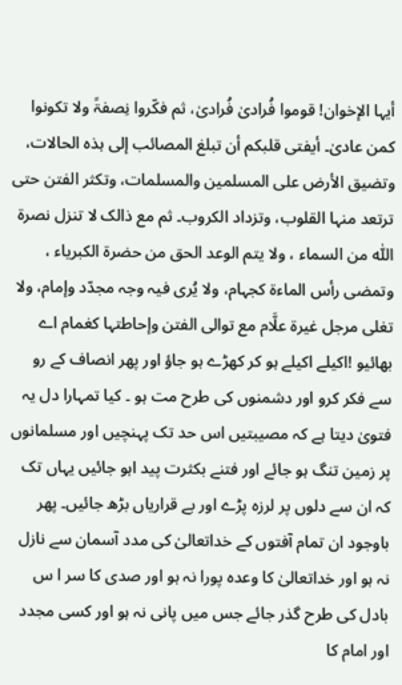أیہا الإخوان! قوموا فُرادیٰ فُرادیٰ، ثم فکّروا نِصفۃً ولا تکونوا کمن عادیٰ۔ أیفتی قلبکم أن تبلغ المصائب إلی ہذہ الحالات، وتضیق الأرض علی المسلمین والمسلمات، وتکثر الفتن حتی ترتعد منہا القلوب، وتزداد الکروب۔ ثم مع ذالک لا تنزل نصرۃ اللّٰہ من السماء ، ولا یتم الوعد الحق من حضرۃ الکبریاء ، وتمضی رأس الماءۃ کجہام، ولا یُری فیہ وجہ مجدّد وإمام، ولا تغلی مرجل غیرۃ علَّام مع توالی الفتن وإحاطتہا کغمام اے بھائیو !اکیلے اکیلے ہو کر کھڑے ہو جاؤ اور پھر انصاف کے رو سے فکر کرو اور دشمنوں کی طرح مت ہو ۔ کیا تمہارا دل یہ فتویٰ دیتا ہے کہ مصیبتیں اس حد تک پہنچیں اور مسلمانوں پر زمین تنگ ہو جائے اور فتنے بکثرت پید اہو جائیں یہاں تک کہ ان سے دلوں پر لرزہ پڑے اور بے قراریاں بڑھ جائیں۔ پھر باوجود ان تمام آفتوں کے خداتعالیٰ کی مدد آسمان سے نازل نہ ہو اور خداتعالیٰ کا وعدہ پورا نہ ہو اور صدی کا سر ا س بادل کی طرح گذر جائے جس میں پانی نہ ہو اور کسی مجدد اور امام کا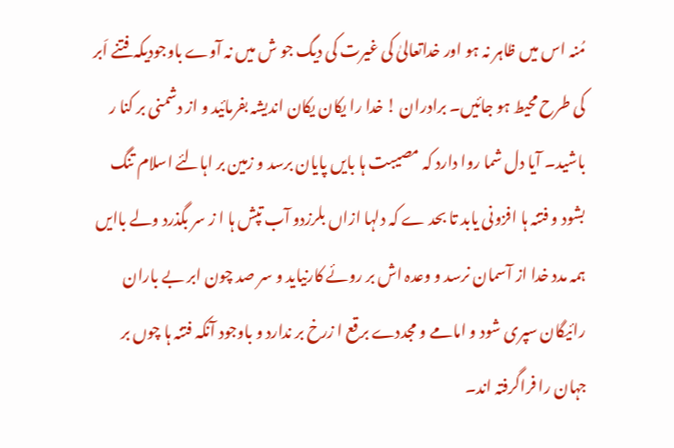مُنہ اس میں ظاہر نہ ہو اور خداتعالیٰ کی غیرت کی دیگ جو ش میں نہ آوے باوجودیکہ فتنے اَبر کی طرح محیط ہو جائیں۔ برادران ! خدا را یکان یکان اندیشہ بفرمائید و از دشمنی بر کنا ر باشید۔ آیا دل شما روا دارد کہ مصیبت ہا بایں پایان برسد و زمین بر اہالئے اسلام تنگ بشود و فتنہ ہا افزونی یابد تا بحد ے کہ دلہا ازاں بلرزدو آب تپش ہا ا ز سر بگذرد ولے باایں ہمہ مدد خدا از آسمان نرسد و وعدہ اش بر روئے کارنیاید و سر صد چون ابر بے باران رائیگان سپری شود و امامے و مجددے برقع ا زرخ بر ندارد و باوجود آنکہ فتنہ ہا چوں بر جہان را فراگرفتہ اند۔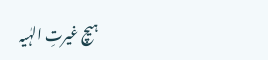ہیچ غیرتِ الہٰیہ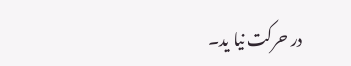در حرکت نیا ید۔